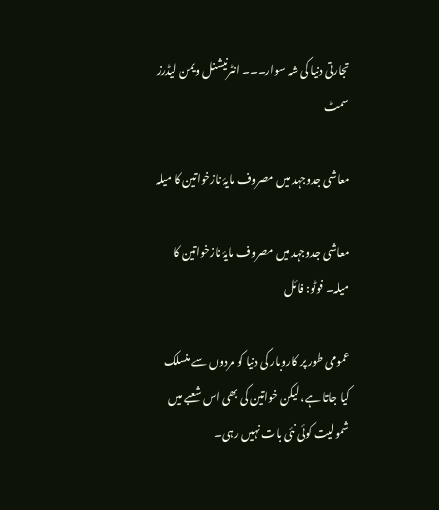تجارتی دنیا کی شہ سوار۔۔۔ انٹرنیشنل ویمن لیڈرز سمٹ

معاشی جدوجہد میں مصروف مایۂ نازخواتین کا میلہ

معاشی جدوجہد میں مصروف مایۂ نازخواتین کا میلہ۔ فوٹو: فائل

عمومی طور پر کاروبار کی دنیا کو مردوں سے منسلک کیا جاتا ہے، لیکن خواتین کی بھی اس شعبے میں شمولیت کوئی نئی بات نہیں رہی۔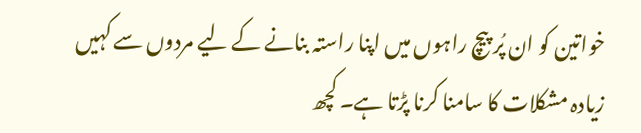خواتین کو ان پُر پیچ راہوں میں اپنا راستہ بنانے کے لیے مردوں سے کہیں زیادہ مشکلات کا سامنا کرنا پڑتا ہے۔ کچھ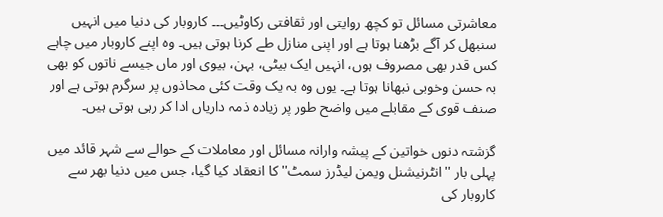معاشرتی مسائل تو کچھ روایتی اور ثقافتی رکاوٹیں۔۔۔ کاروبار کی دنیا میں انہیں سنبھل کر آگے بڑھنا ہوتا ہے اور اپنی منازل طے کرنا ہوتی ہیں۔ وہ اپنے کاروبار میں چاہے کس قدر بھی مصروف ہوں، انہیں ایک بیٹی، بہن، بیوی اور ماں جیسے ناتوں کو بھی بہ حسن وخوبی نبھانا ہوتا ہے۔ یوں وہ بہ یک وقت کئی محاذوں پر سرگرم ہوتی ہے اور صنف قوی کے مقابلے میں واضح طور پر زیادہ ذمہ داریاں ادا کر رہی ہوتی ہیں۔

گزشتہ دنوں خواتین کے پیشہ وارانہ مسائل اور معاملات کے حوالے سے شہر قائد میں پہلی بار ''انٹرنیشنل ویمن لیڈرز سمٹ'' کا انعقاد کیا گیا، جس میں دنیا بھر سے کاروبار کی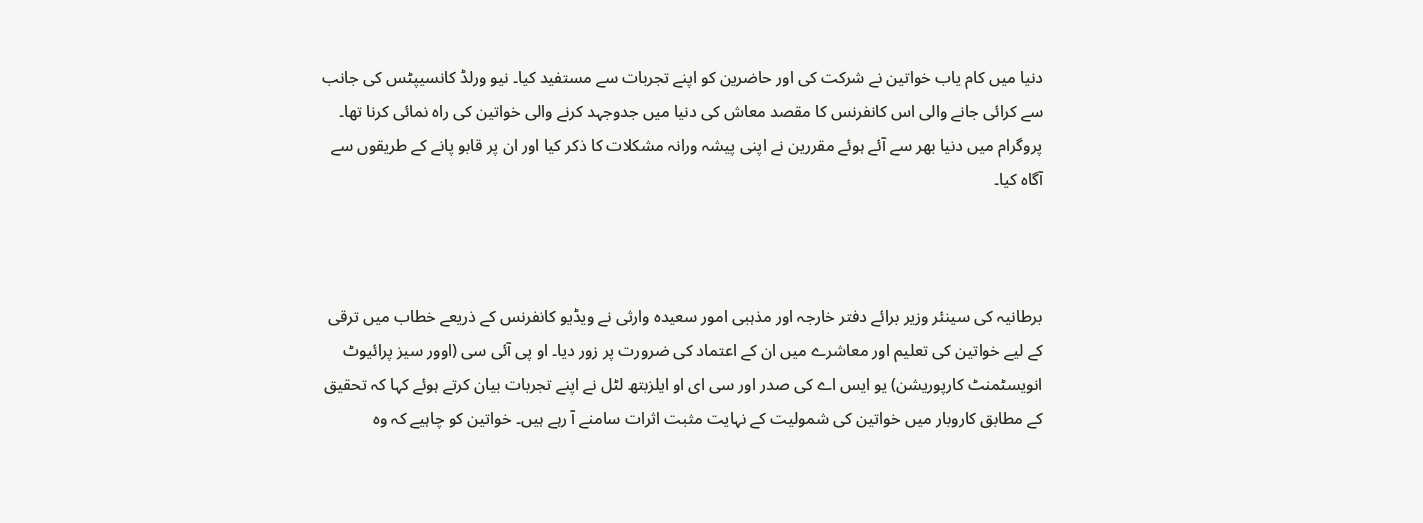دنیا میں کام یاب خواتین نے شرکت کی اور حاضرین کو اپنے تجربات سے مستفید کیا۔ نیو ورلڈ کانسیپٹس کی جانب سے کرائی جانے والی اس کانفرنس کا مقصد معاش کی دنیا میں جدوجہد کرنے والی خواتین کی راہ نمائی کرنا تھا۔ پروگرام میں دنیا بھر سے آئے ہوئے مقررین نے اپنی پیشہ ورانہ مشکلات کا ذکر کیا اور ان پر قابو پانے کے طریقوں سے آگاہ کیا۔



برطانیہ کی سینئر وزیر برائے دفتر خارجہ اور مذہبی امور سعیدہ وارثی نے ویڈیو کانفرنس کے ذریعے خطاب میں ترقی کے لیے خواتین کی تعلیم اور معاشرے میں ان کے اعتماد کی ضرورت پر زور دیا۔ او پی آئی سی (اوور سیز پرائیوٹ انویسٹمنٹ کارپوریشن) یو ایس اے کی صدر اور سی ای او ایلزبتھ لٹل نے اپنے تجربات بیان کرتے ہوئے کہا کہ تحقیق کے مطابق کاروبار میں خواتین کی شمولیت کے نہایت مثبت اثرات سامنے آ رہے ہیں۔ خواتین کو چاہیے کہ وہ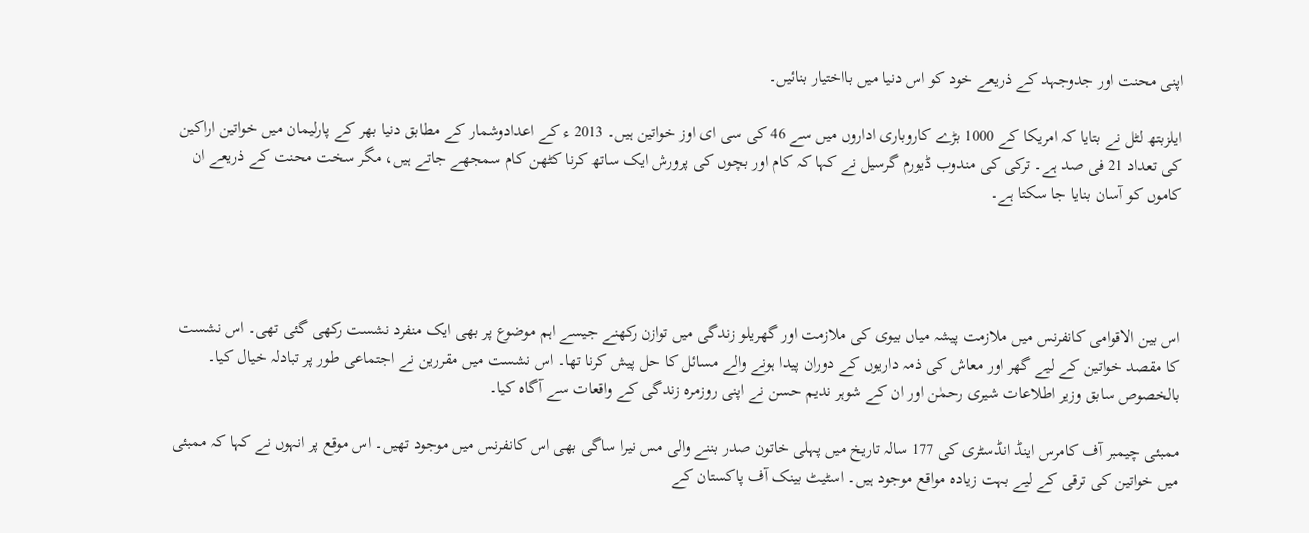اپنی محنت اور جدوجہد کے ذریعے خود کو اس دنیا میں بااختیار بنائیں۔

ایلزبتھ لٹل نے بتایا کہ امریکا کے 1000 بڑے کاروباری اداروں میں سے 46 کی سی ای اوز خواتین ہیں۔ 2013 ء کے اعدادوشمار کے مطابق دنیا بھر کے پارلیمان میں خواتین اراکین کی تعداد 21 فی صد ہے۔ ترکی کی مندوب ڈیورم گرسیل نے کہا کہ کام اور بچوں کی پرورش ایک ساتھ کرنا کٹھن کام سمجھے جاتے ہیں، مگر سخت محنت کے ذریعے ان کاموں کو آسان بنایا جا سکتا ہے۔




اس بین الاقوامی کانفرنس میں ملازمت پیشہ میاں بیوی کی ملازمت اور گھریلو زندگی میں توازن رکھنے جیسے اہم موضوع پر بھی ایک منفرد نشست رکھی گئی تھی۔ اس نشست کا مقصد خواتین کے لیے گھر اور معاش کی ذمہ داریوں کے دوران پیدا ہونے والے مسائل کا حل پیش کرنا تھا۔ اس نشست میں مقررین نے اجتماعی طور پر تبادلہ خیال کیا۔ بالخصوص سابق وزیر اطلاعات شیری رحمٰن اور ان کے شوہر ندیم حسن نے اپنی روزمرہ زندگی کے واقعات سے آگاہ کیا۔

ممبئی چیمبر آف کامرس اینڈ انڈسٹری کی 177 سالہ تاریخ میں پہلی خاتون صدر بننے والی مس نیرا ساگی بھی اس کانفرنس میں موجود تھیں۔ اس موقع پر انہوں نے کہا کہ ممبئی میں خواتین کی ترقی کے لیے بہت زیادہ مواقع موجود ہیں۔ اسٹیٹ بینک آف پاکستان کے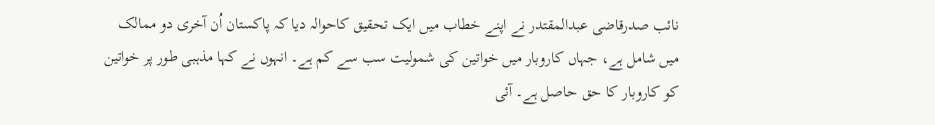نائب صدرقاضی عبدالمقتدر نے اپنے خطاب میں ایک تحقیق کاحوالہ دیا کہ پاکستان اُن آخری دو ممالک میں شامل ہے، جہاں کاروبار میں خواتین کی شمولیت سب سے کم ہے۔ انہوں نے کہا مذہبی طور پر خواتین کو کاروبار کا حق حاصل ہے۔ آئی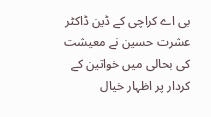بی اے کراچی کے ڈین ڈاکٹر عشرت حسین نے معیشت کی بحالی میں خواتین کے کردار پر اظہار خیال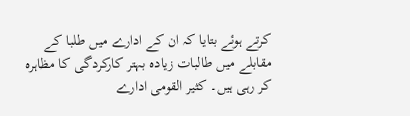کرتے ہوئے بتایا کہ ان کے ادارے میں طلبا کے مقابلے میں طالبات زیادہ بہتر کارکردگی کا مظاہرہ کر رہی ہیں۔ کثیر القومی ادارے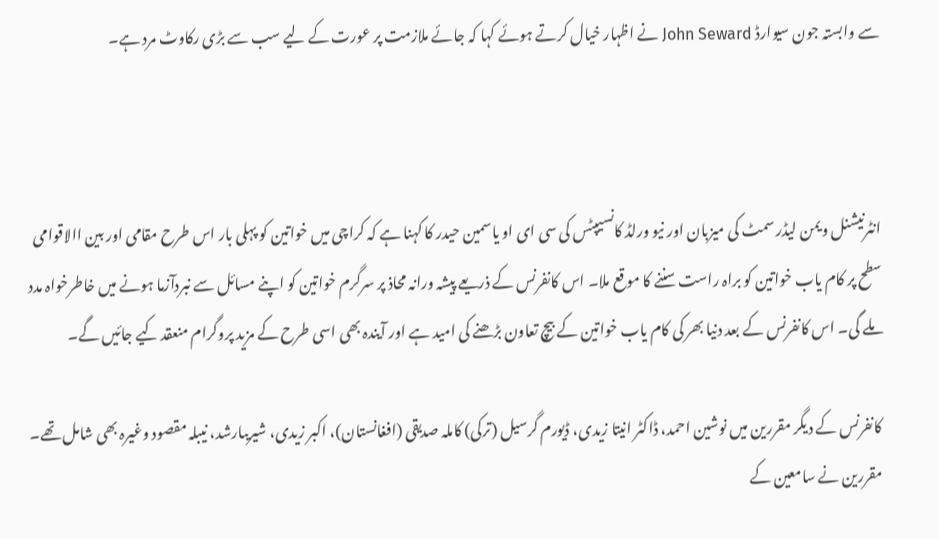سے وابستہ جون سیوارڈ John Seward نے اظہار خیال کرتے ہوئے کہا کہ جائے ملازمت پر عورت کے لیے سب سے بڑی رکاوٹ مرد ہے۔



انٹرنیشنل ویمن لیڈر سمٹ کی میزبان اور نیو ورلڈ کانسیپٹس کی سی ای او یاسمین حیدر کا کہنا ہے کہ کراچی میں خواتین کو پہلی بار اس طرح مقامی اور بین االاقوامی سطح پر کام یاب خواتین کو براہ راست سننے کا موقع ملا۔ اس کانفرنس کے ذریعے پیشہ ورانہ محاذ پر سرگرم خواتین کو اپنے مسائل سے نبردآزما ہونے میں خاطرخواہ مدد ملے گی۔ اس کانفرنس کے بعد دنیا بھر کی کام یاب خواتین کے بیچ تعاون بڑھنے کی امید ہے اور آیندہ بھی اسی طرح کے مزید پروگرام منعقد کیے جائیں گے۔

کانفرنس کے دیگر مقررین میں نوشین احمد، ڈاکٹر انیتا زیدی، ڈیورم گرسیل (ترکی) کاملہ صدیقی (افغانستان)، اکبر زیدی، شیریںارشد، نیبلہ مقصود وغیرہ بھی شامل تھے۔ مقررین نے سامعین کے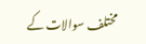مختلف سوالات کے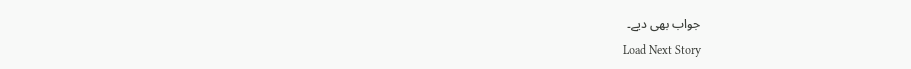جواب بھی دیے۔
Load Next Story